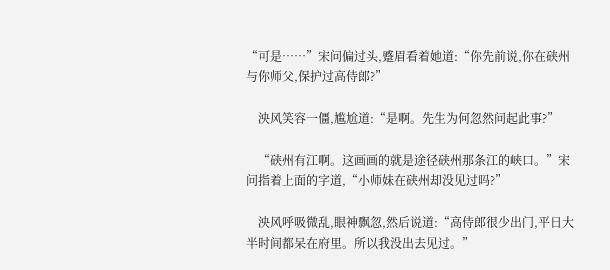“可是……”宋问偏过头,蹙眉看着她道:“你先前说,你在硖州与你师父,保护过高侍郎?”

    泱风笑容一僵,尴尬道:“是啊。先生为何忽然问起此事?”

    “硖州有江啊。这画画的就是途径硖州那条江的峡口。”宋问指着上面的字道,“小师妹在硖州却没见过吗?”

    泱风呼吸微乱,眼神飘忽,然后说道:“高侍郎很少出门,平日大半时间都呆在府里。所以我没出去见过。”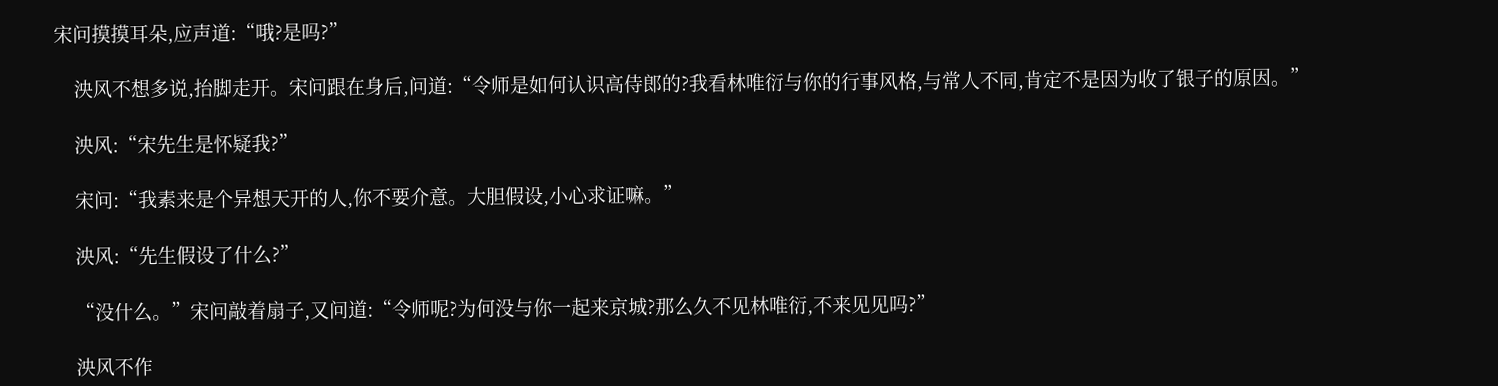宋问摸摸耳朵,应声道:“哦?是吗?”

    泱风不想多说,抬脚走开。宋问跟在身后,问道:“令师是如何认识高侍郎的?我看林唯衍与你的行事风格,与常人不同,肯定不是因为收了银子的原因。”

    泱风:“宋先生是怀疑我?”

    宋问:“我素来是个异想天开的人,你不要介意。大胆假设,小心求证嘛。”

    泱风:“先生假设了什么?”

    “没什么。”宋问敲着扇子,又问道:“令师呢?为何没与你一起来京城?那么久不见林唯衍,不来见见吗?”

    泱风不作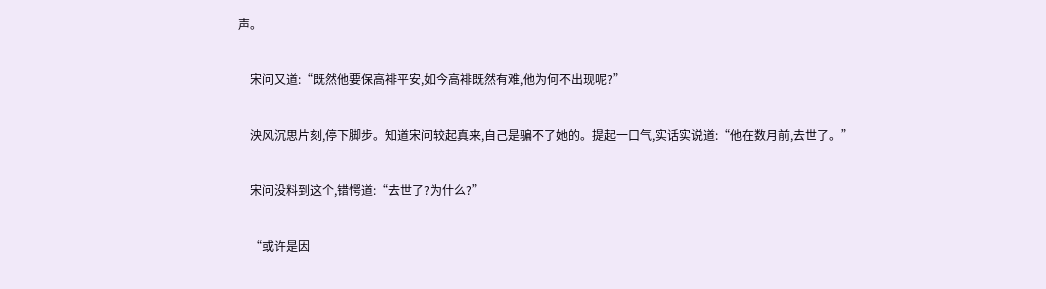声。

    宋问又道:“既然他要保高裶平安,如今高裶既然有难,他为何不出现呢?”

    泱风沉思片刻,停下脚步。知道宋问较起真来,自己是骗不了她的。提起一口气,实话实说道:“他在数月前,去世了。”

    宋问没料到这个,错愕道:“去世了?为什么?”

    “或许是因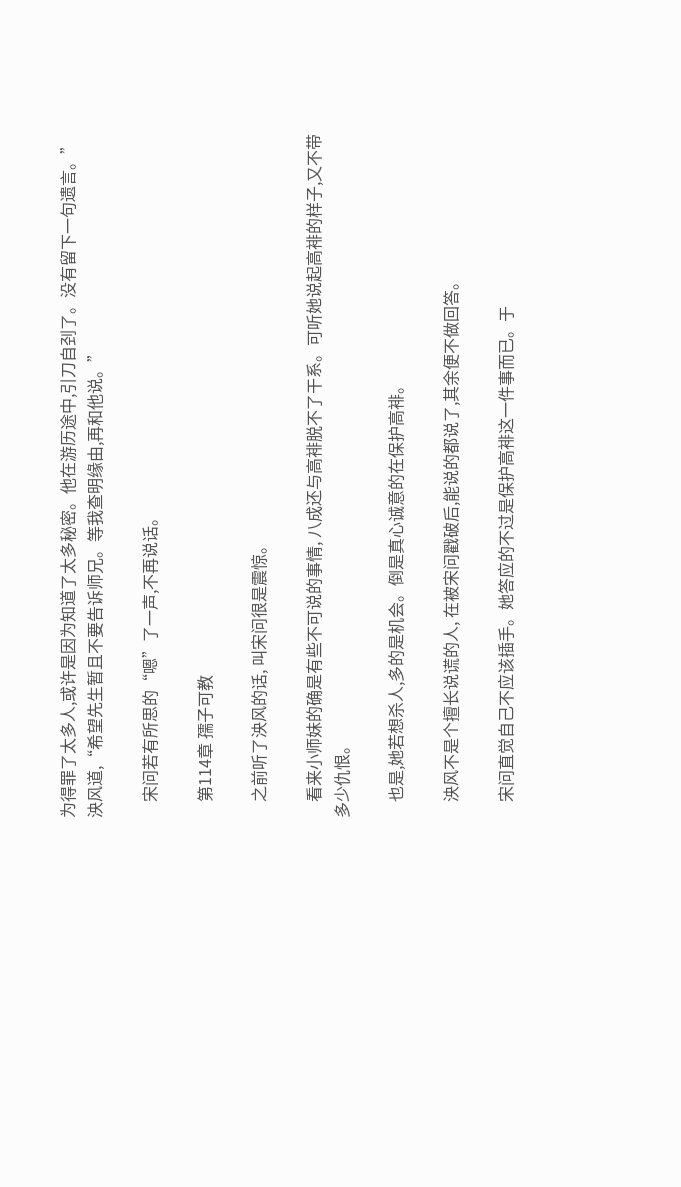为得罪了太多人,或许是因为知道了太多秘密。他在游历途中,引刀自刭了。没有留下一句遗言。”泱风道,“希望先生暂且不要告诉师兄。等我查明缘由,再和他说。”

    宋问若有所思的“嗯”了一声,不再说话。

    第114章 孺子可教

    之前听了泱风的话, 叫宋问很是震惊。

    看来小师妹的确是有些不可说的事情, 八成还与高裶脱不了干系。可听她说起高裶的样子,又不带多少仇恨。

    也是,她若想杀人,多的是机会。倒是真心诚意的在保护高裶。

    泱风不是个擅长说谎的人, 在被宋问戳破后,能说的都说了,其余便不做回答。

    宋问直觉自己不应该插手。她答应的不过是保护高裶这一件事而已。于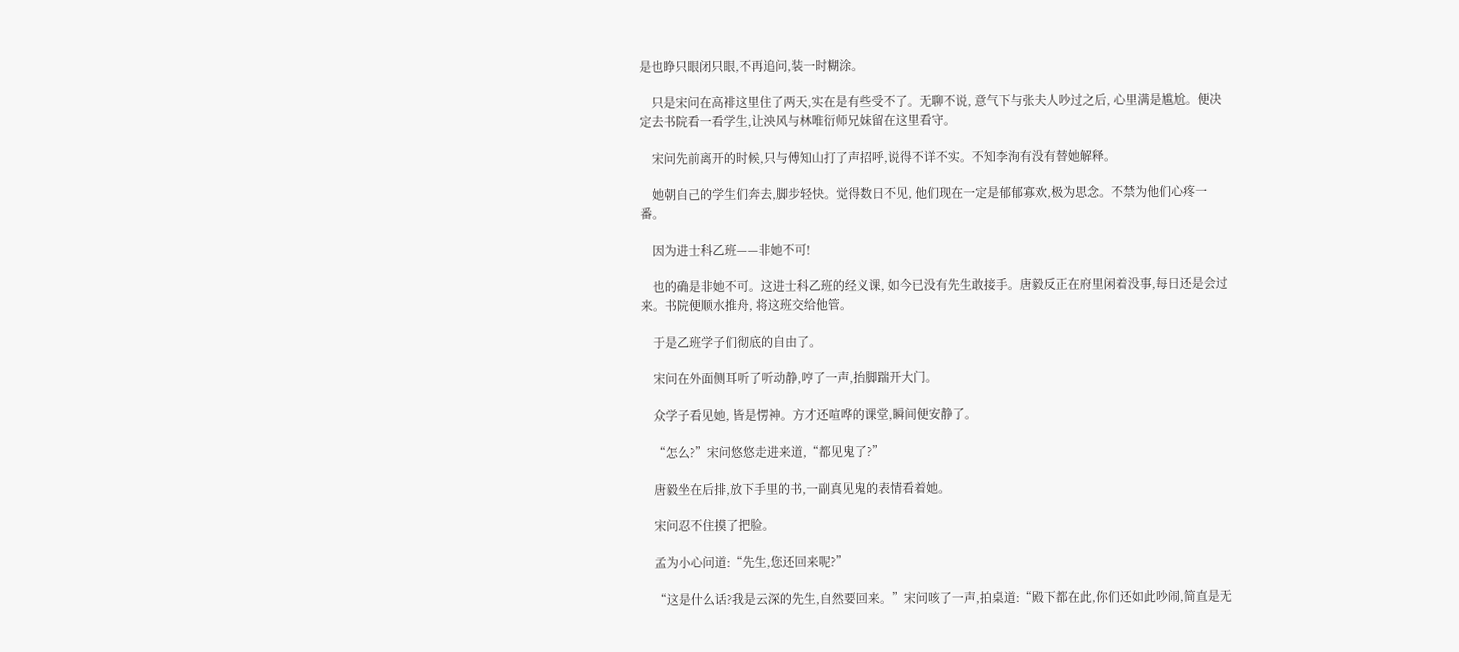是也睁只眼闭只眼,不再追问,装一时糊涂。

    只是宋问在高裶这里住了两天,实在是有些受不了。无聊不说, 意气下与张夫人吵过之后, 心里满是尴尬。便决定去书院看一看学生,让泱风与林唯衍师兄妹留在这里看守。

    宋问先前离开的时候,只与傅知山打了声招呼,说得不详不实。不知李洵有没有替她解释。

    她朝自己的学生们奔去,脚步轻快。觉得数日不见, 他们现在一定是郁郁寡欢,极为思念。不禁为他们心疼一番。

    因为进士科乙班——非她不可!

    也的确是非她不可。这进士科乙班的经义课, 如今已没有先生敢接手。唐毅反正在府里闲着没事,每日还是会过来。书院便顺水推舟, 将这班交给他管。

    于是乙班学子们彻底的自由了。

    宋问在外面侧耳听了听动静,哼了一声,抬脚踹开大门。

    众学子看见她, 皆是愣神。方才还喧哗的课堂,瞬间便安静了。

    “怎么?”宋问悠悠走进来道,“都见鬼了?”

    唐毅坐在后排,放下手里的书,一副真见鬼的表情看着她。

    宋问忍不住摸了把脸。

    孟为小心问道:“先生,您还回来呢?”

    “这是什么话?我是云深的先生,自然要回来。”宋问咳了一声,拍桌道:“殿下都在此,你们还如此吵闹,简直是无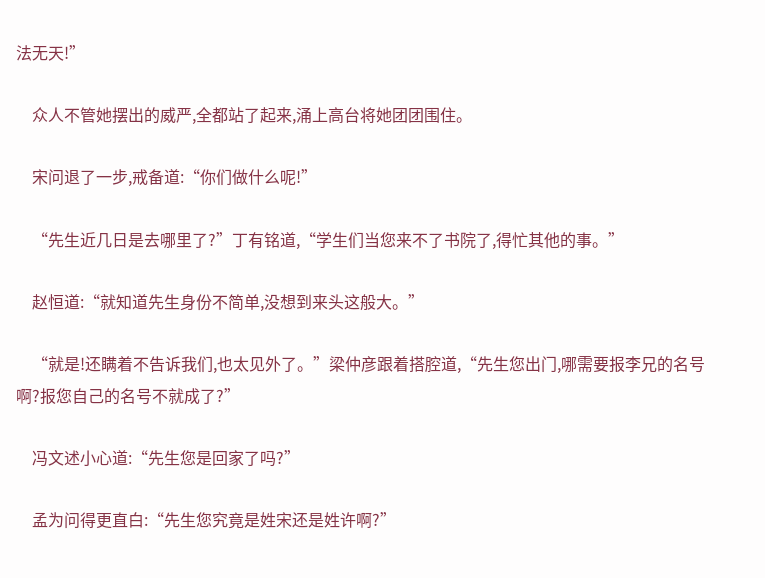法无天!”

    众人不管她摆出的威严,全都站了起来,涌上高台将她团团围住。

    宋问退了一步,戒备道:“你们做什么呢!”

    “先生近几日是去哪里了?”丁有铭道,“学生们当您来不了书院了,得忙其他的事。”

    赵恒道:“就知道先生身份不简单,没想到来头这般大。”

    “就是!还瞒着不告诉我们,也太见外了。”梁仲彦跟着搭腔道,“先生您出门,哪需要报李兄的名号啊?报您自己的名号不就成了?”

    冯文述小心道:“先生您是回家了吗?”

    孟为问得更直白:“先生您究竟是姓宋还是姓许啊?”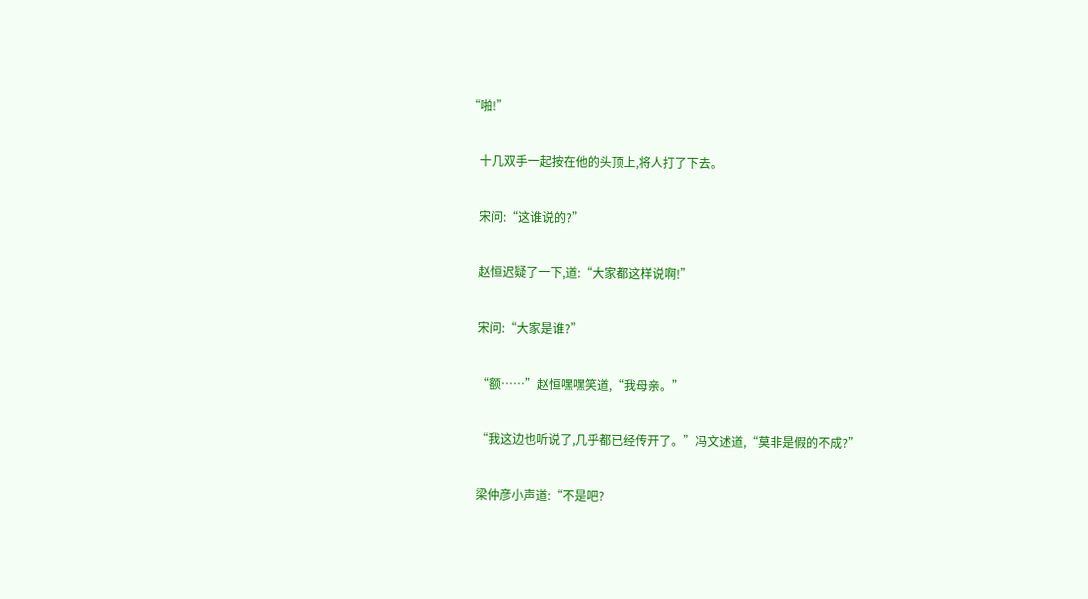“啪!”

    十几双手一起按在他的头顶上,将人打了下去。

    宋问:“这谁说的?”

    赵恒迟疑了一下,道:“大家都这样说啊!”

    宋问:“大家是谁?”

    “额……”赵恒嘿嘿笑道,“我母亲。”

    “我这边也听说了,几乎都已经传开了。”冯文述道,“莫非是假的不成?”

    梁仲彦小声道:“不是吧?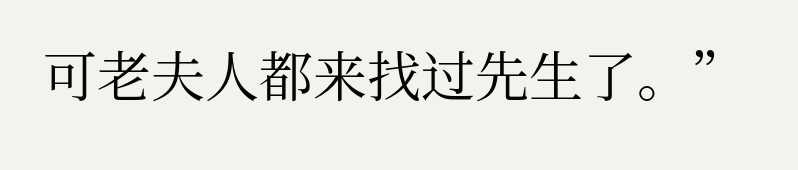可老夫人都来找过先生了。”